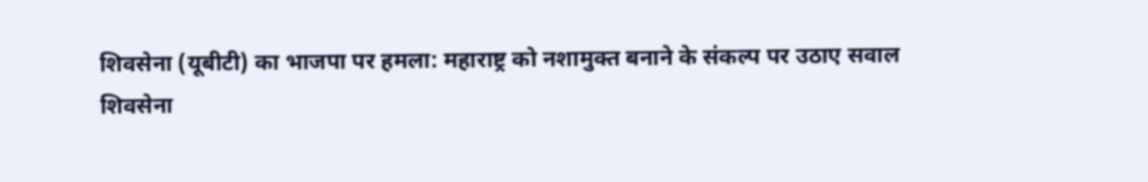शिवसेना (यूबीटी) का भाजपा पर हमला: महाराष्ट्र को नशामुक्त बनाने के संकल्प पर उठाए सवाल
शिवसेना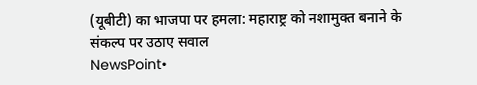(यूबीटी) का भाजपा पर हमला: महाराष्ट्र को नशामुक्त बनाने के संकल्प पर उठाए सवाल
NewsPoint•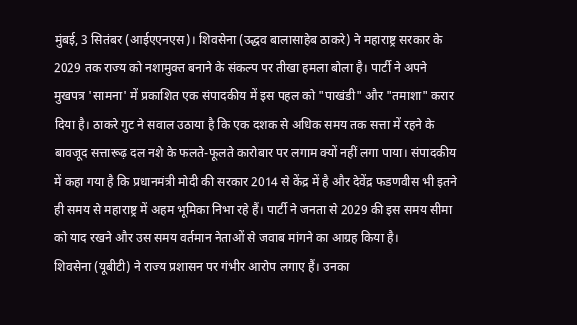मुंबई, 3 सितंबर (आईएएनएस)। शिवसेना (उद्धव बालासाहेब ठाकरे) ने महाराष्ट्र सरकार के 2029 तक राज्य को नशामुक्त बनाने के संकल्प पर तीखा हमला बोला है। पार्टी ने अपने मुखपत्र 'सामना' में प्रकाशित एक संपादकीय में इस पहल को "पाखंडी" और "तमाशा" करार दिया है। ठाकरे गुट ने सवाल उठाया है कि एक दशक से अधिक समय तक सत्ता में रहने के बावजूद सत्तारूढ़ दल नशे के फलते-फूलते कारोबार पर लगाम क्यों नहीं लगा पाया। संपादकीय में कहा गया है कि प्रधानमंत्री मोदी की सरकार 2014 से केंद्र में है और देवेंद्र फडणवीस भी इतने ही समय से महाराष्ट्र में अहम भूमिका निभा रहे हैं। पार्टी ने जनता से 2029 की इस समय सीमा को याद रखने और उस समय वर्तमान नेताओं से जवाब मांगने का आग्रह किया है।
शिवसेना (यूबीटी) ने राज्य प्रशासन पर गंभीर आरोप लगाए हैं। उनका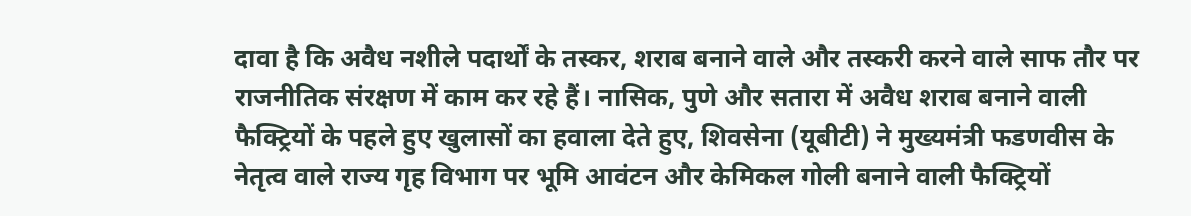दावा है कि अवैध नशीले पदार्थों के तस्कर, शराब बनाने वाले और तस्करी करने वाले साफ तौर पर राजनीतिक संरक्षण में काम कर रहे हैं। नासिक, पुणे और सतारा में अवैध शराब बनाने वाली फैक्ट्रियों के पहले हुए खुलासों का हवाला देते हुए, शिवसेना (यूबीटी) ने मुख्यमंत्री फडणवीस के नेतृत्व वाले राज्य गृह विभाग पर भूमि आवंटन और केमिकल गोली बनाने वाली फैक्ट्रियों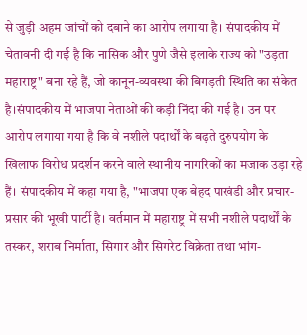से जुड़ी अहम जांचों को दबाने का आरोप लगाया है। संपादकीय में चेतावनी दी गई है कि नासिक और पुणे जैसे इलाके राज्य को "उड़ता महाराष्ट्र" बना रहे हैं, जो कानून-व्यवस्था की बिगड़ती स्थिति का संकेत है।संपादकीय में भाजपा नेताओं की कड़ी निंदा की गई है। उन पर आरोप लगाया गया है कि वे नशीले पदार्थों के बढ़ते दुरुपयोग के खिलाफ विरोध प्रदर्शन करने वाले स्थानीय नागरिकों का मजाक उड़ा रहे हैं। संपादकीय में कहा गया है, "भाजपा एक बेहद पाखंडी और प्रचार-प्रसार की भूखी पार्टी है। वर्तमान में महाराष्ट्र में सभी नशीले पदार्थों के तस्कर, शराब निर्माता, सिगार और सिगरेट विक्रेता तथा भांग-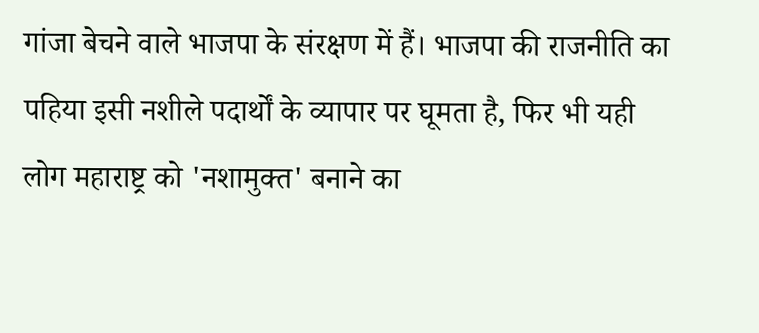गांजा बेचने वाले भाजपा के संरक्षण में हैं। भाजपा की राजनीति का पहिया इसी नशीले पदार्थों के व्यापार पर घूमता है, फिर भी यही लोग महाराष्ट्र को 'नशामुक्त' बनाने का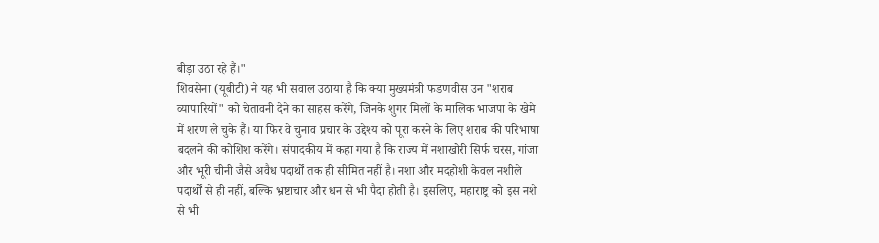बीड़ा उठा रहे हैं।"
शिवसेना (यूबीटी) ने यह भी सवाल उठाया है कि क्या मुख्यमंत्री फडणवीस उन "शराब व्यापारियों" को चेतावनी देने का साहस करेंगे, जिनके शुगर मिलों के मालिक भाजपा के खेमे में शरण ले चुके हैं। या फिर वे चुनाव प्रचार के उद्देश्य को पूरा करने के लिए शराब की परिभाषा बदलने की कोशिश करेंगे। संपादकीय में कहा गया है कि राज्य में नशाखोरी सिर्फ चरस, गांजा और भूरी चीनी जैसे अवैध पदार्थों तक ही सीमित नहीं है। नशा और मदहोशी केवल नशीले पदार्थों से ही नहीं, बल्कि भ्रष्टाचार और धन से भी पैदा होती है। इसलिए, महाराष्ट्र को इस नशे से भी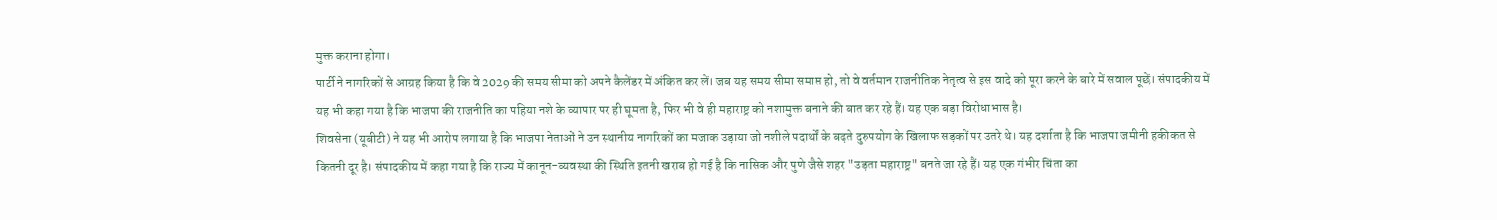मुक्त कराना होगा।
पार्टी ने नागरिकों से आग्रह किया है कि वे 2029 की समय सीमा को अपने कैलेंडर में अंकित कर लें। जब यह समय सीमा समाप्त हो, तो वे वर्तमान राजनीतिक नेतृत्व से इस वादे को पूरा करने के बारे में सवाल पूछें। संपादकीय में यह भी कहा गया है कि भाजपा की राजनीति का पहिया नशे के व्यापार पर ही घूमता है, फिर भी वे ही महाराष्ट्र को नशामुक्त बनाने की बात कर रहे हैं। यह एक बड़ा विरोधाभास है।
शिवसेना (यूबीटी) ने यह भी आरोप लगाया है कि भाजपा नेताओं ने उन स्थानीय नागरिकों का मजाक उड़ाया जो नशीले पदार्थों के बढ़ते दुरुपयोग के खिलाफ सड़कों पर उतरे थे। यह दर्शाता है कि भाजपा जमीनी हकीकत से कितनी दूर है। संपादकीय में कहा गया है कि राज्य में कानून-व्यवस्था की स्थिति इतनी खराब हो गई है कि नासिक और पुणे जैसे शहर "उड़ता महाराष्ट्र" बनते जा रहे हैं। यह एक गंभीर चिंता का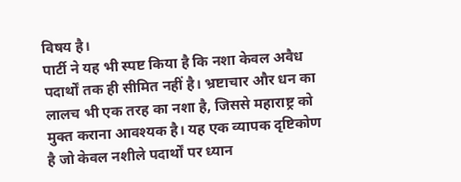विषय है।
पार्टी ने यह भी स्पष्ट किया है कि नशा केवल अवैध पदार्थों तक ही सीमित नहीं है। भ्रष्टाचार और धन का लालच भी एक तरह का नशा है, जिससे महाराष्ट्र को मुक्त कराना आवश्यक है। यह एक व्यापक दृष्टिकोण है जो केवल नशीले पदार्थों पर ध्यान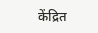केंद्रित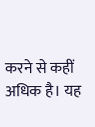करने से कहीं अधिक है। यह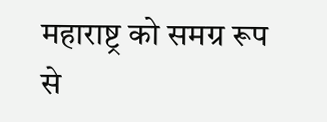महाराष्ट्र को समग्र रूप से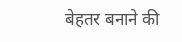बेहतर बनाने की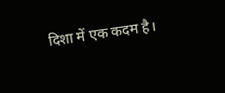दिशा में एक कदम है।